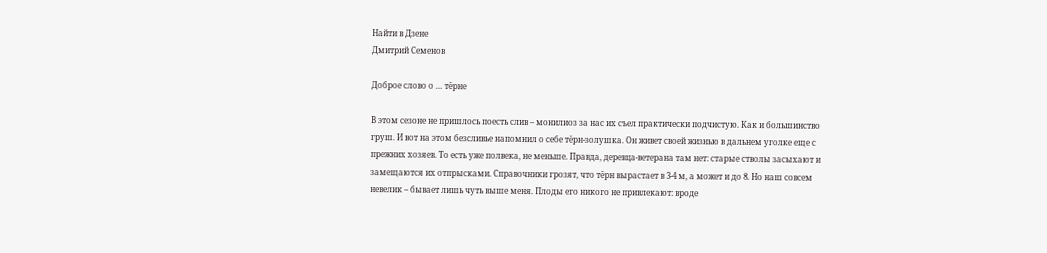Найти в Дзене
Дмитрий Семенов

Доброе слово о … тёрне

В этом сезоне не пришлось поесть слив – монилиоз за нас их съел практически подчистую. Как и большинство груш. И вот на этом безсливье напомнил о себе тёрн-золушка. Он живет своей жизнью в дальнем уголке еще с прежних хозяев. То есть уже полвека, не меньше. Правда, деревца-ветерана там нет: старые стволы засыхают и замещаются их отпрысками. Справочники грозят, что тёрн вырастает в 3-4 м, а может и до 8. Но наш совсем невелик – бывает лишь чуть выше меня. Плоды его никого не привлекают: вроде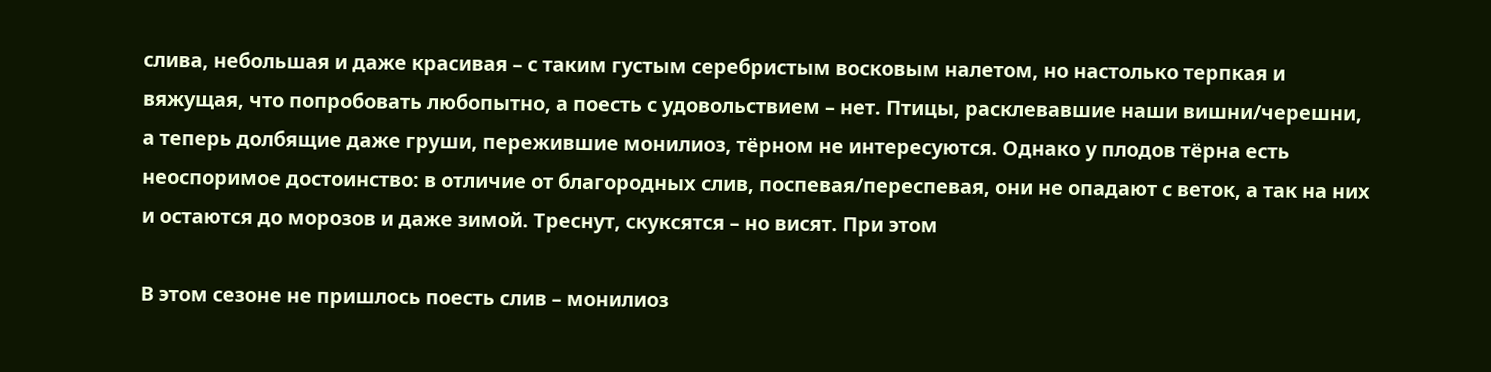слива, небольшая и даже красивая – с таким густым серебристым восковым налетом, но настолько терпкая и вяжущая, что попробовать любопытно, а поесть с удовольствием – нет. Птицы, расклевавшие наши вишни/черешни, а теперь долбящие даже груши, пережившие монилиоз, тёрном не интересуются. Однако у плодов тёрна есть неоспоримое достоинство: в отличие от благородных слив, поспевая/переспевая, они не опадают с веток, а так на них и остаются до морозов и даже зимой. Треснут, скуксятся – но висят. При этом

В этом сезоне не пришлось поесть слив – монилиоз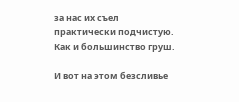за нас их съел практически подчистую. Как и большинство груш.

И вот на этом безсливье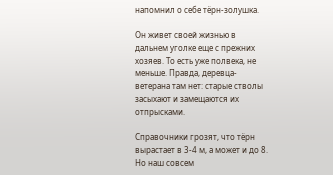напомнил о себе тёрн-золушка.

Он живет своей жизнью в дальнем уголке еще с прежних хозяев. То есть уже полвека, не меньше. Правда, деревца-ветерана там нет: старые стволы засыхают и замещаются их отпрысками.

Справочники грозят, что тёрн вырастает в 3-4 м, а может и до 8. Но наш совсем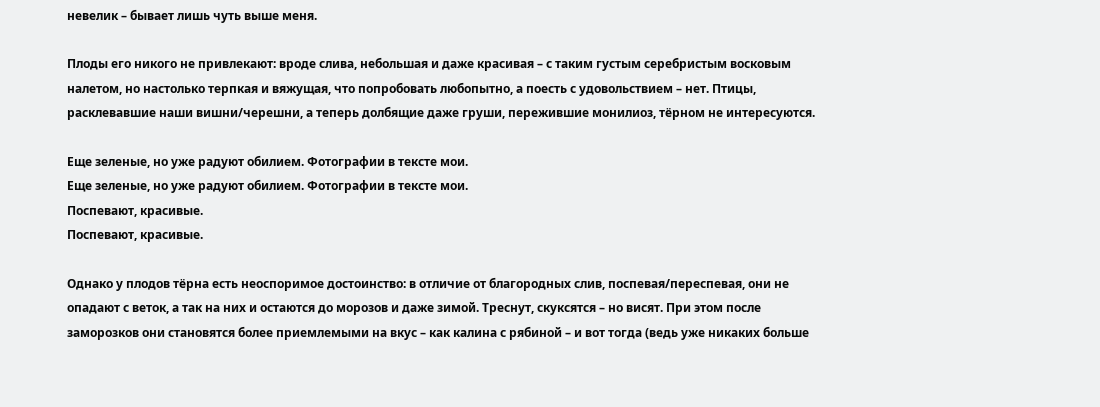невелик – бывает лишь чуть выше меня.

Плоды его никого не привлекают: вроде слива, небольшая и даже красивая – с таким густым серебристым восковым налетом, но настолько терпкая и вяжущая, что попробовать любопытно, а поесть с удовольствием – нет. Птицы, расклевавшие наши вишни/черешни, а теперь долбящие даже груши, пережившие монилиоз, тёрном не интересуются.

Еще зеленые, но уже радуют обилием. Фотографии в тексте мои.
Еще зеленые, но уже радуют обилием. Фотографии в тексте мои.
Поспевают, красивые.
Поспевают, красивые.

Однако у плодов тёрна есть неоспоримое достоинство: в отличие от благородных слив, поспевая/переспевая, они не опадают с веток, а так на них и остаются до морозов и даже зимой. Треснут, скуксятся – но висят. При этом после заморозков они становятся более приемлемыми на вкус – как калина с рябиной – и вот тогда (ведь уже никаких больше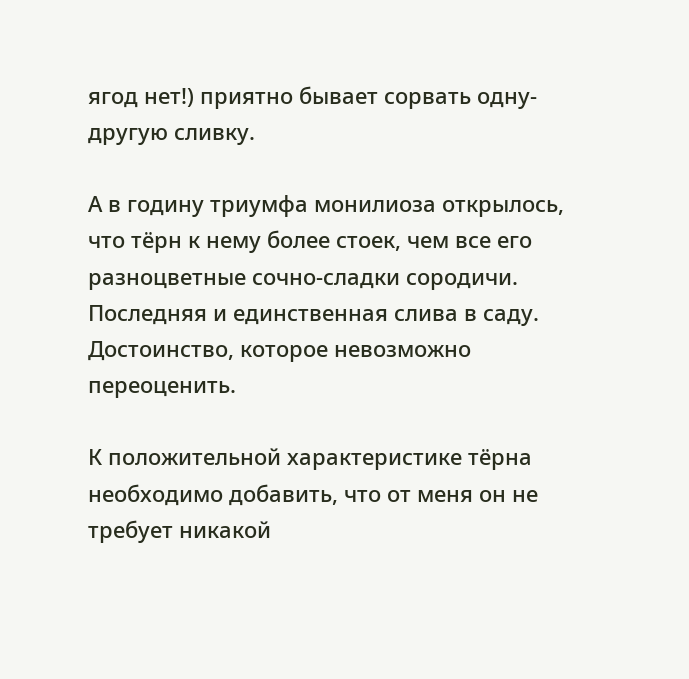ягод нет!) приятно бывает сорвать одну-другую сливку.

А в годину триумфа монилиоза открылось, что тёрн к нему более стоек, чем все его разноцветные сочно-сладки сородичи. Последняя и единственная слива в саду. Достоинство, которое невозможно переоценить.

К положительной характеристике тёрна необходимо добавить, что от меня он не требует никакой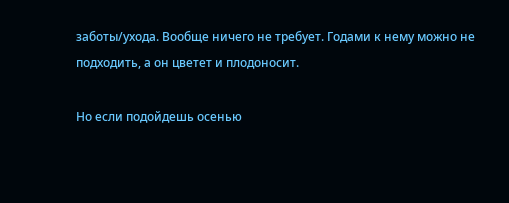заботы/ухода. Вообще ничего не требует. Годами к нему можно не подходить, а он цветет и плодоносит.

Но если подойдешь осенью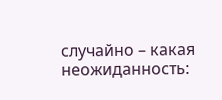случайно – какая неожиданность: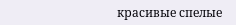красивые спелые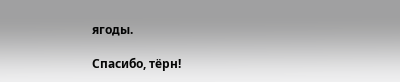ягоды.

Спасибо, тёрн!